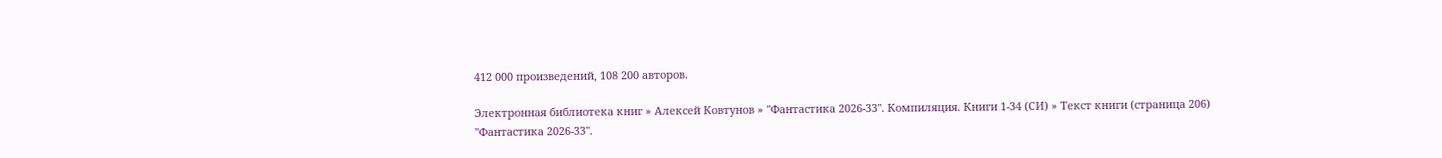412 000 произведений, 108 200 авторов.

Электронная библиотека книг » Алексей Ковтунов » "Фантастика 2026-33". Компиляция. Книги 1-34 (СИ) » Текст книги (страница 206)
"Фантастика 2026-33".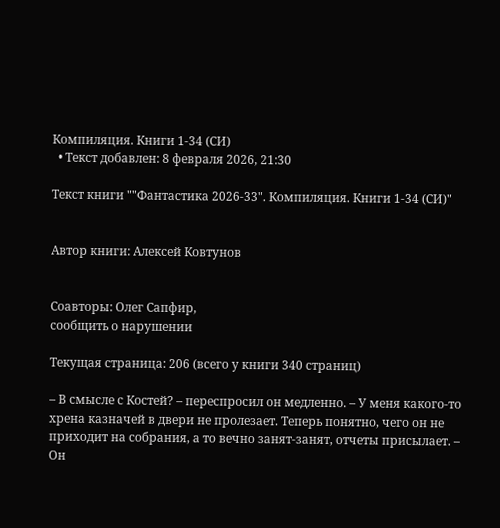Компиляция. Книги 1-34 (СИ)
  • Текст добавлен: 8 февраля 2026, 21:30

Текст книги ""Фантастика 2026-33". Компиляция. Книги 1-34 (СИ)"


Автор книги: Алексей Ковтунов


Соавторы: Олег Сапфир,
сообщить о нарушении

Текущая страница: 206 (всего у книги 340 страниц)

– В смысле с Костей? – переспросил он медленно. – У меня какого-то хрена казначей в двери не пролезает. Теперь понятно, чего он не приходит на собрания, а то вечно занят-занят, отчеты присылает. – Он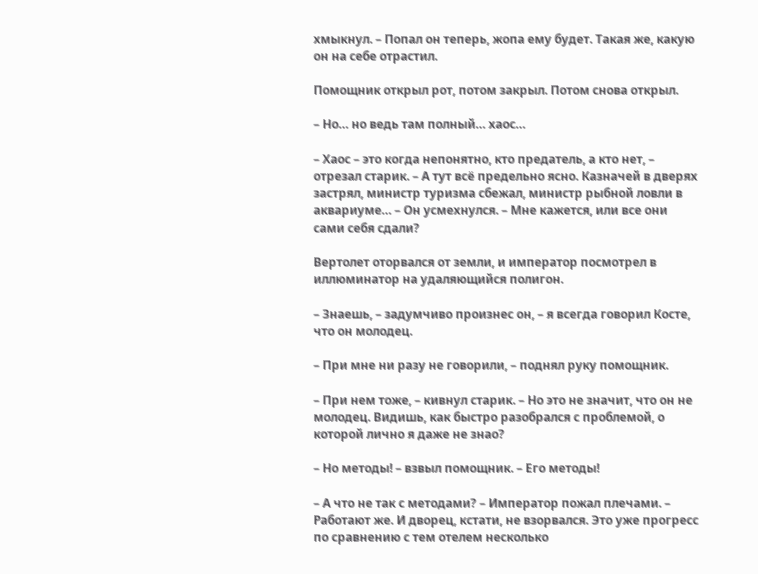хмыкнул. – Попал он теперь, жопа ему будет. Такая же, какую он на себе отрастил.

Помощник открыл рот, потом закрыл. Потом снова открыл.

– Но… но ведь там полный… хаос…

– Хаос – это когда непонятно, кто предатель, а кто нет, – отрезал старик. – А тут всё предельно ясно. Казначей в дверях застрял, министр туризма сбежал, министр рыбной ловли в аквариуме… – Он усмехнулся. – Мне кажется, или все они сами себя сдали?

Вертолет оторвался от земли, и император посмотрел в иллюминатор на удаляющийся полигон.

– Знаешь, – задумчиво произнес он, – я всегда говорил Косте, что он молодец.

– При мне ни разу не говорили, – поднял руку помощник.

– При нем тоже, – кивнул старик. – Но это не значит, что он не молодец. Видишь, как быстро разобрался с проблемой, о которой лично я даже не знао?

– Но методы! – взвыл помощник. – Его методы!

– А что не так с методами? – Император пожал плечами. – Работают же. И дворец, кстати, не взорвался. Это уже прогресс по сравнению с тем отелем несколько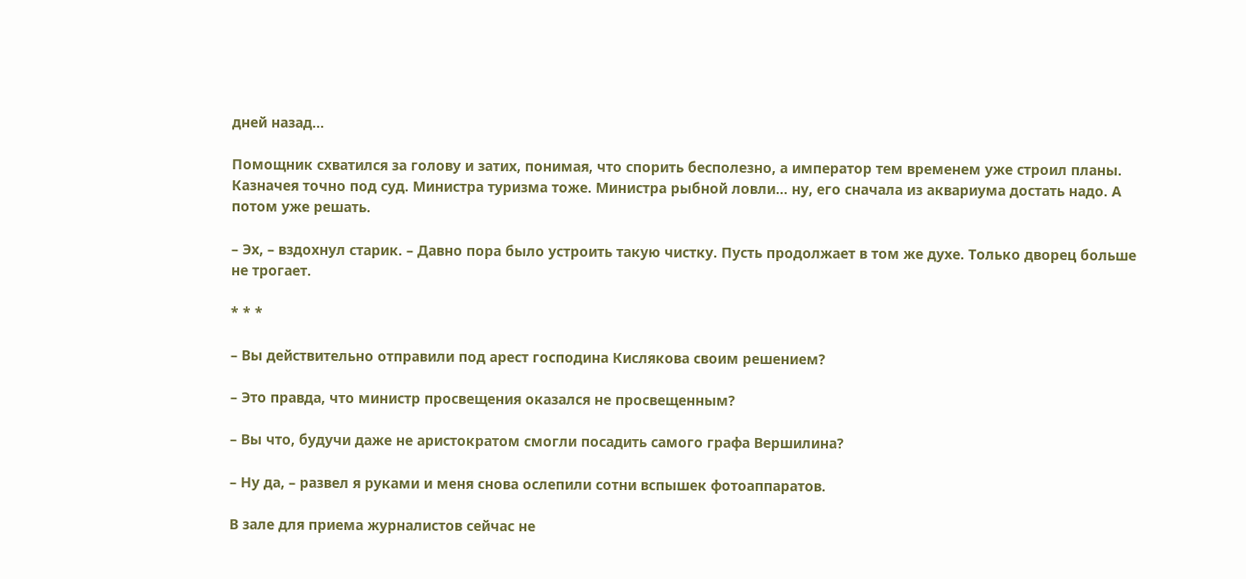дней назад…

Помощник схватился за голову и затих, понимая, что спорить бесполезно, а император тем временем уже строил планы. Казначея точно под суд. Министра туризма тоже. Министра рыбной ловли… ну, его сначала из аквариума достать надо. А потом уже решать.

– Эх, – вздохнул старик. – Давно пора было устроить такую чистку. Пусть продолжает в том же духе. Только дворец больше не трогает.

* * *

– Вы действительно отправили под арест господина Кислякова своим решением?

– Это правда, что министр просвещения оказался не просвещенным?

– Вы что, будучи даже не аристократом смогли посадить самого графа Вершилина?

– Ну да, – развел я руками и меня снова ослепили сотни вспышек фотоаппаратов.

В зале для приема журналистов сейчас не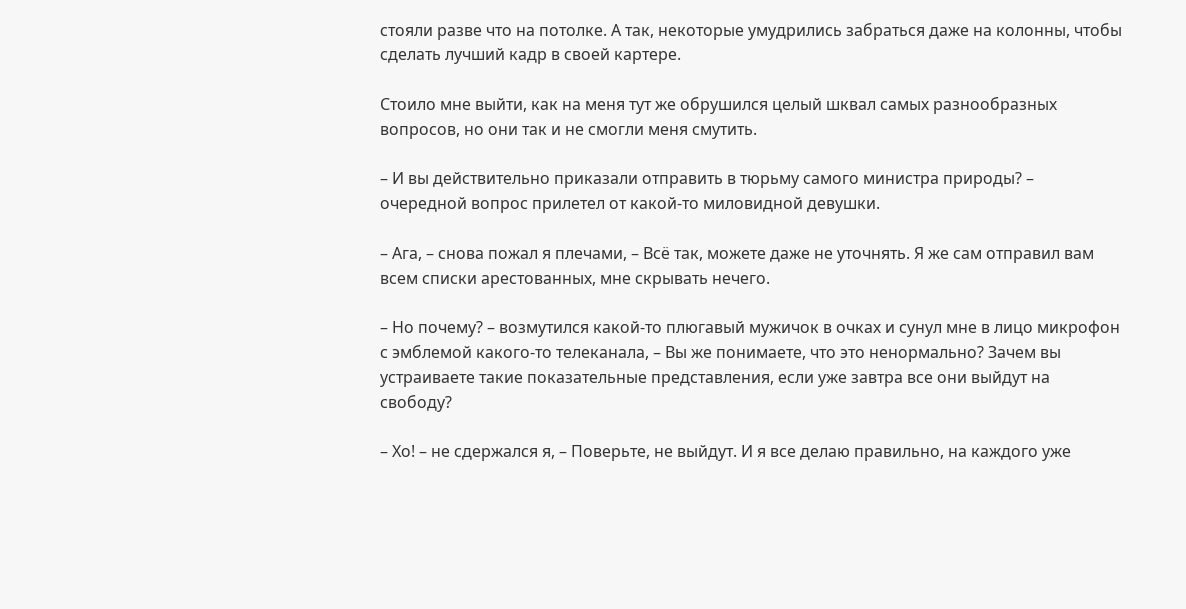стояли разве что на потолке. А так, некоторые умудрились забраться даже на колонны, чтобы сделать лучший кадр в своей картере.

Стоило мне выйти, как на меня тут же обрушился целый шквал самых разнообразных вопросов, но они так и не смогли меня смутить.

– И вы действительно приказали отправить в тюрьму самого министра природы? – очередной вопрос прилетел от какой-то миловидной девушки.

– Ага, – снова пожал я плечами, – Всё так, можете даже не уточнять. Я же сам отправил вам всем списки арестованных, мне скрывать нечего.

– Но почему? – возмутился какой-то плюгавый мужичок в очках и сунул мне в лицо микрофон с эмблемой какого-то телеканала, – Вы же понимаете, что это ненормально? Зачем вы устраиваете такие показательные представления, если уже завтра все они выйдут на свободу?

– Хо! – не сдержался я, – Поверьте, не выйдут. И я все делаю правильно, на каждого уже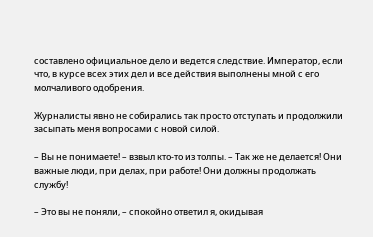составлено официальное дело и ведется следствие. Император, если что, в курсе всех этих дел и все действия выполнены мной с его молчаливого одобрения.

Журналисты явно не собирались так просто отступать и продолжили засыпать меня вопросами с новой силой.

– Вы не понимаете! – взвыл кто-то из толпы. – Так же не делается! Они важные люди, при делах, при работе! Они должны продолжать службу!

– Это вы не поняли, – спокойно ответил я, окидывая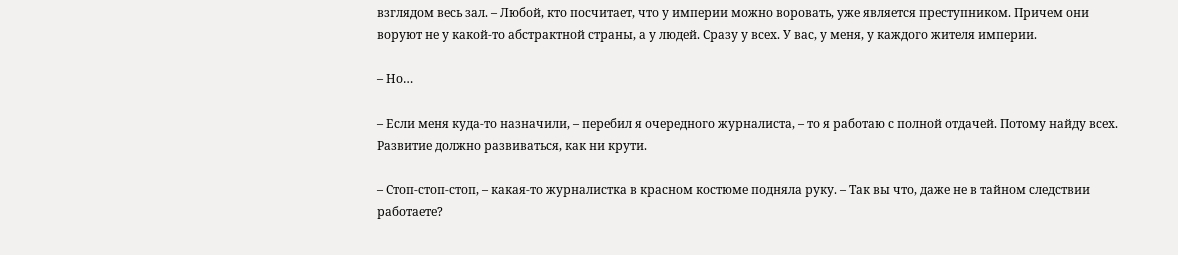взглядом весь зал. – Любой, кто посчитает, что у империи можно воровать, уже является преступником. Причем они воруют не у какой-то абстрактной страны, а у людей. Сразу у всех. У вас, у меня, у каждого жителя империи.

– Но…

– Если меня куда-то назначили, – перебил я очередного журналиста, – то я работаю с полной отдачей. Потому найду всех. Развитие должно развиваться, как ни крути.

– Стоп-стоп-стоп, – какая-то журналистка в красном костюме подняла руку. – Так вы что, даже не в тайном следствии работаете?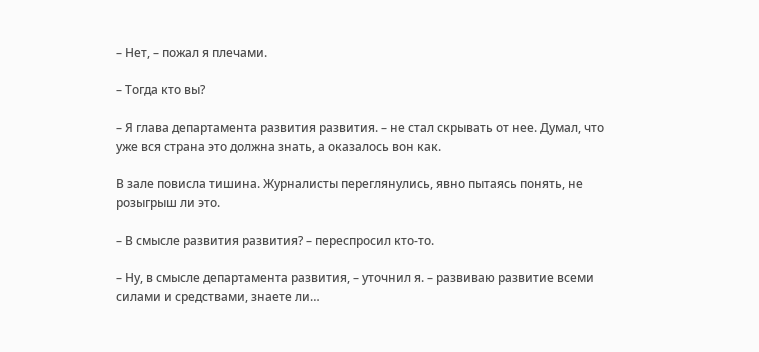– Нет, – пожал я плечами.

– Тогда кто вы?

– Я глава департамента развития развития. – не стал скрывать от нее. Думал, что уже вся страна это должна знать, а оказалось вон как.

В зале повисла тишина. Журналисты переглянулись, явно пытаясь понять, не розыгрыш ли это.

– В смысле развития развития? – переспросил кто-то.

– Ну, в смысле департамента развития, – уточнил я. – развиваю развитие всеми силами и средствами, знаете ли…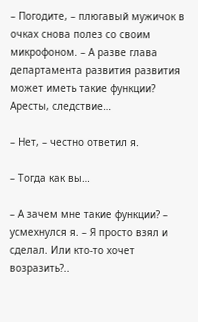– Погодите, – плюгавый мужичок в очках снова полез со своим микрофоном. – А разве глава департамента развития развития может иметь такие функции? Аресты, следствие…

– Нет, – честно ответил я.

– Тогда как вы…

– А зачем мне такие функции? – усмехнулся я. – Я просто взял и сделал. Или кто-то хочет возразить?..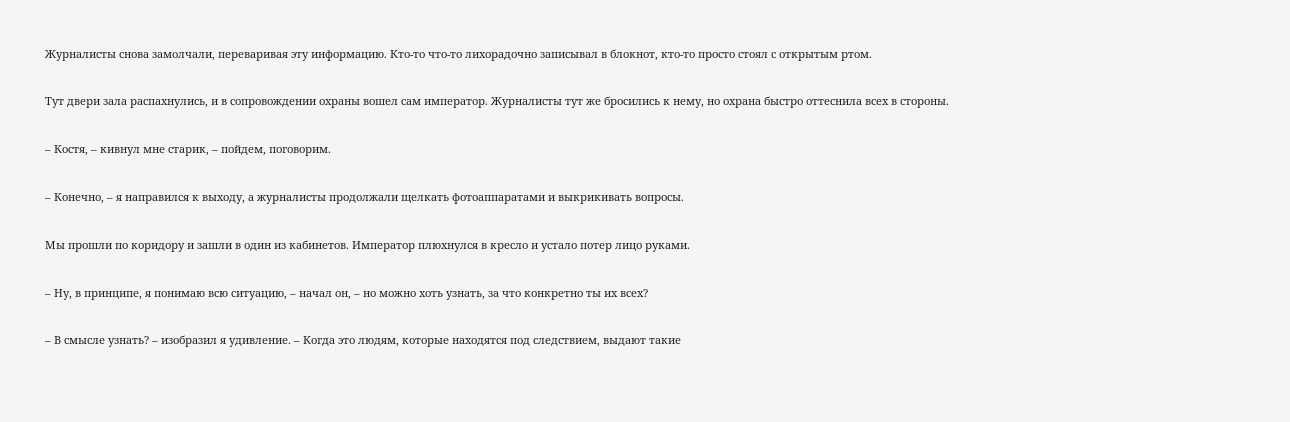Журналисты снова замолчали, переваривая эту информацию. Кто-то что-то лихорадочно записывал в блокнот, кто-то просто стоял с открытым ртом.

Тут двери зала распахнулись, и в сопровождении охраны вошел сам император. Журналисты тут же бросились к нему, но охрана быстро оттеснила всех в стороны.

– Костя, – кивнул мне старик, – пойдем, поговорим.

– Конечно, – я направился к выходу, а журналисты продолжали щелкать фотоаппаратами и выкрикивать вопросы.

Мы прошли по коридору и зашли в один из кабинетов. Император плюхнулся в кресло и устало потер лицо руками.

– Ну, в принципе, я понимаю всю ситуацию, – начал он, – но можно хоть узнать, за что конкретно ты их всех?

– В смысле узнать? – изобразил я удивление. – Когда это людям, которые находятся под следствием, выдают такие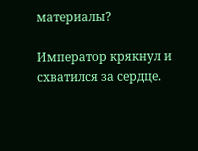материалы?

Император крякнул и схватился за сердце.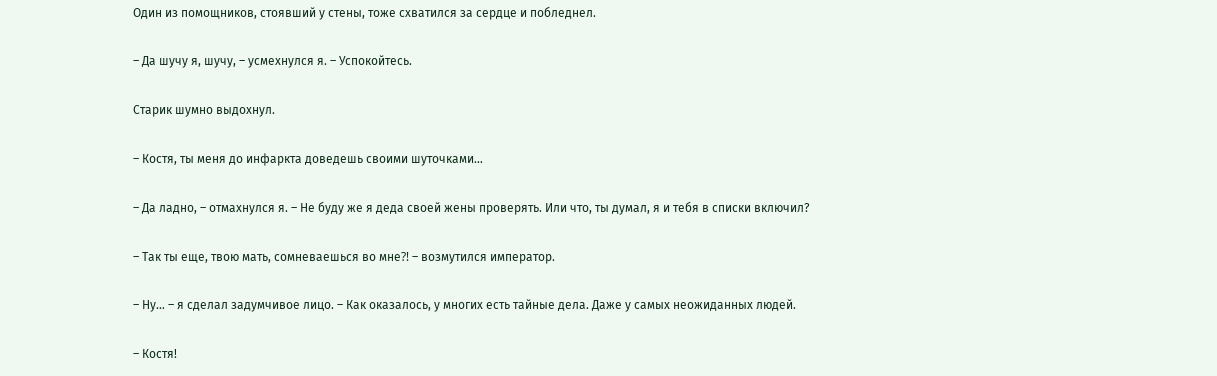Один из помощников, стоявший у стены, тоже схватился за сердце и побледнел.

– Да шучу я, шучу, – усмехнулся я. – Успокойтесь.

Старик шумно выдохнул.

– Костя, ты меня до инфаркта доведешь своими шуточками…

– Да ладно, – отмахнулся я. – Не буду же я деда своей жены проверять. Или что, ты думал, я и тебя в списки включил?

– Так ты еще, твою мать, сомневаешься во мне⁈ – возмутился император.

– Ну… – я сделал задумчивое лицо. – Как оказалось, у многих есть тайные дела. Даже у самых неожиданных людей.

– Костя!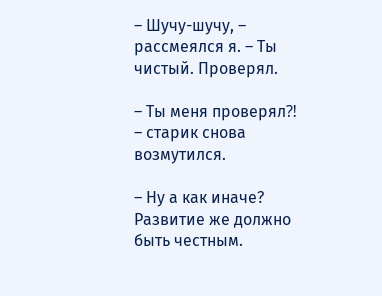– Шучу-шучу, – рассмеялся я. – Ты чистый. Проверял.

– Ты меня проверял⁈ – старик снова возмутился.

– Ну а как иначе? Развитие же должно быть честным.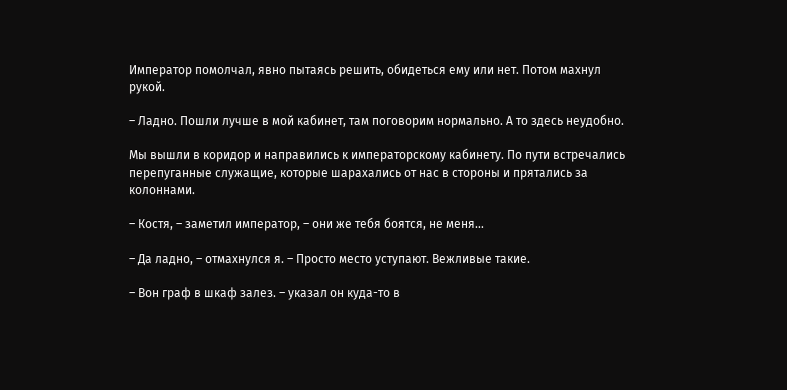Император помолчал, явно пытаясь решить, обидеться ему или нет. Потом махнул рукой.

– Ладно. Пошли лучше в мой кабинет, там поговорим нормально. А то здесь неудобно.

Мы вышли в коридор и направились к императорскому кабинету. По пути встречались перепуганные служащие, которые шарахались от нас в стороны и прятались за колоннами.

– Костя, – заметил император, – они же тебя боятся, не меня…

– Да ладно, – отмахнулся я. – Просто место уступают. Вежливые такие.

– Вон граф в шкаф залез. – указал он куда-то в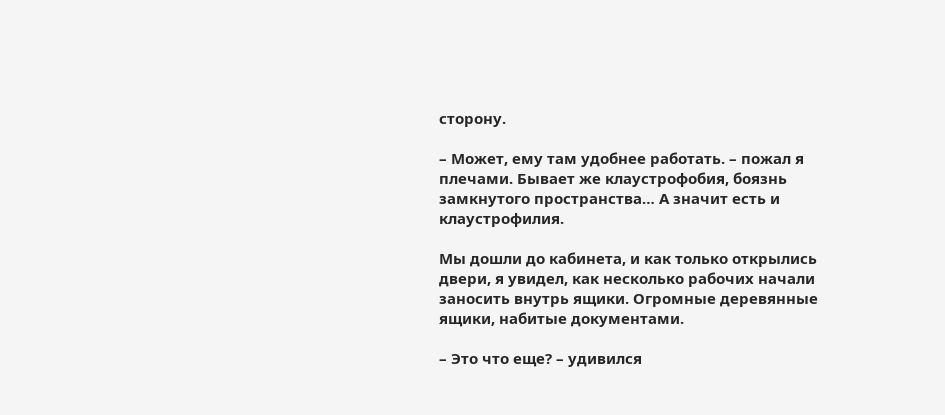сторону.

– Может, ему там удобнее работать. – пожал я плечами. Бывает же клаустрофобия, боязнь замкнутого пространства… А значит есть и клаустрофилия.

Мы дошли до кабинета, и как только открылись двери, я увидел, как несколько рабочих начали заносить внутрь ящики. Огромные деревянные ящики, набитые документами.

– Это что еще? – удивился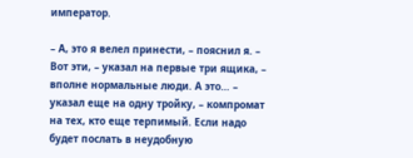император.

– А, это я велел принести, – пояснил я. – Вот эти, – указал на первые три ящика, – вполне нормальные люди. А это… – указал еще на одну тройку, – компромат на тех, кто еще терпимый. Если надо будет послать в неудобную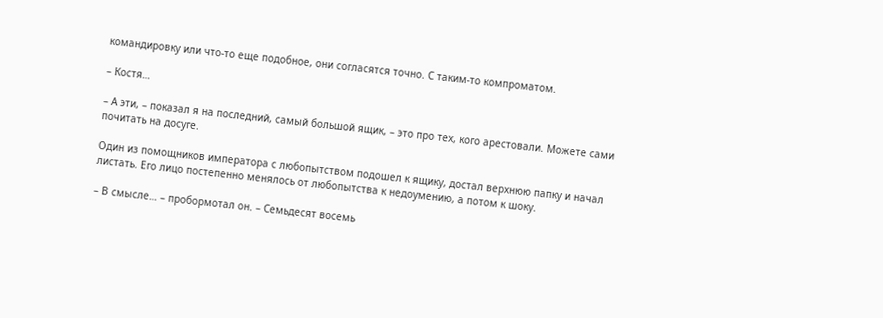командировку или что-то еще подобное, они согласятся точно. С таким-то компроматом.

– Костя…

– А эти, – показал я на последний, самый большой ящик, – это про тех, кого арестовали. Можете сами почитать на досуге.

Один из помощников императора с любопытством подошел к ящику, достал верхнюю папку и начал листать. Его лицо постепенно менялось от любопытства к недоумению, а потом к шоку.

– В смысле… – пробормотал он. – Семьдесят восемь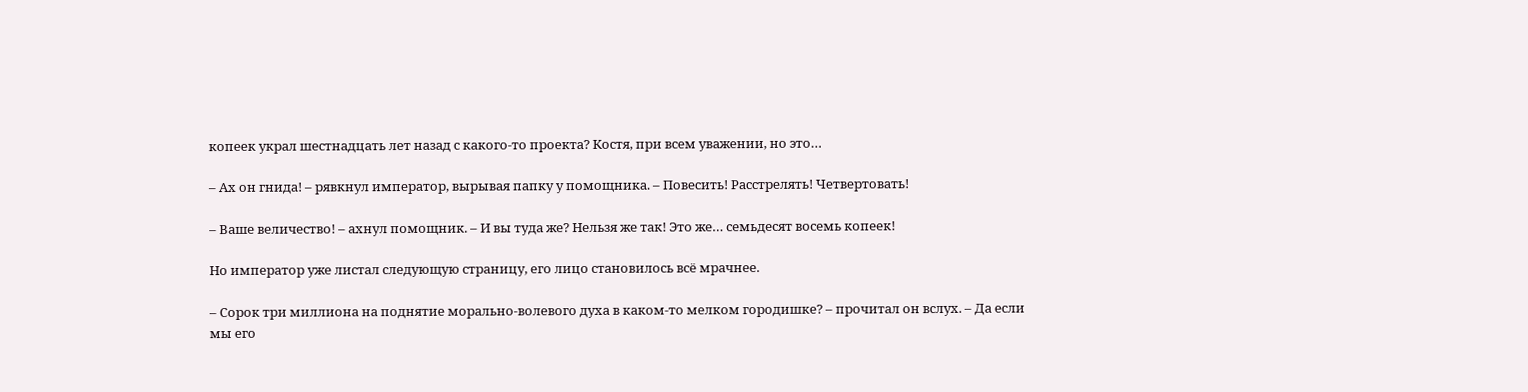копеек украл шестнадцать лет назад с какого-то проекта? Костя, при всем уважении, но это…

– Ах он гнида! – рявкнул император, вырывая папку у помощника. – Повесить! Расстрелять! Четвертовать!

– Ваше величество! – ахнул помощник. – И вы туда же? Нельзя же так! Это же… семьдесят восемь копеек!

Но император уже листал следующую страницу, его лицо становилось всё мрачнее.

– Сорок три миллиона на поднятие морально-волевого духа в каком-то мелком городишке? – прочитал он вслух. – Да если мы его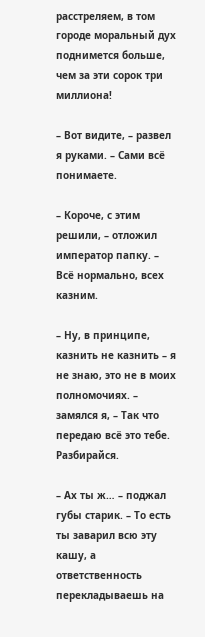расстреляем, в том городе моральный дух поднимется больше, чем за эти сорок три миллиона!

– Вот видите, – развел я руками. – Сами всё понимаете.

– Короче, с этим решили, – отложил император папку. – Всё нормально, всех казним.

– Ну, в принципе, казнить не казнить – я не знаю, это не в моих полномочиях. – замялся я, – Так что передаю всё это тебе. Разбирайся.

– Ах ты ж… – поджал губы старик. – То есть ты заварил всю эту кашу, а ответственность перекладываешь на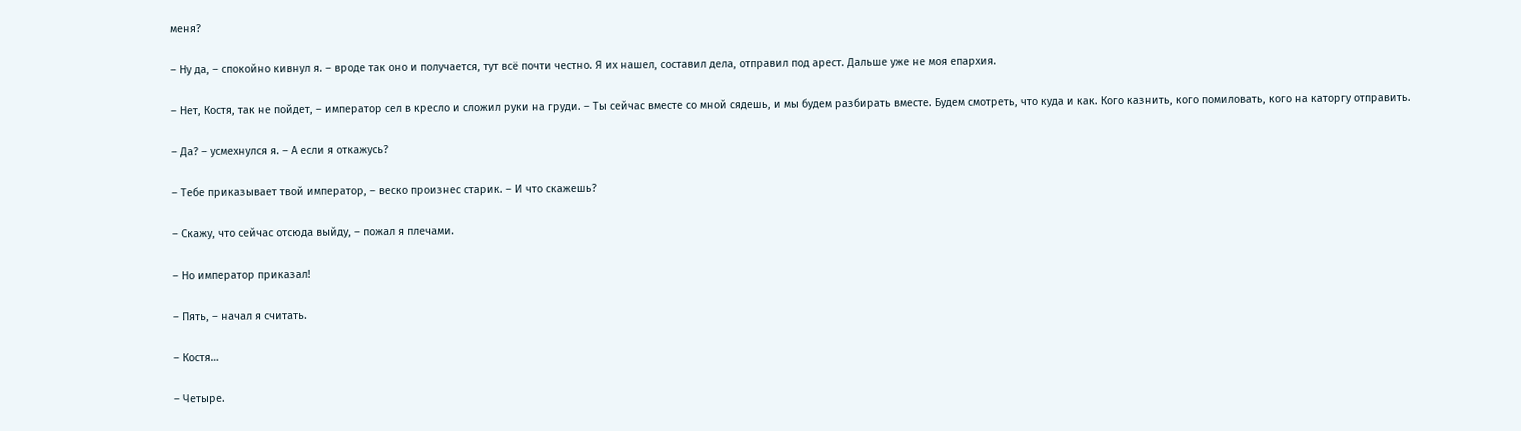меня?

– Ну да, – спокойно кивнул я. – вроде так оно и получается, тут всё почти честно. Я их нашел, составил дела, отправил под арест. Дальше уже не моя епархия.

– Нет, Костя, так не пойдет, – император сел в кресло и сложил руки на груди. – Ты сейчас вместе со мной сядешь, и мы будем разбирать вместе. Будем смотреть, что куда и как. Кого казнить, кого помиловать, кого на каторгу отправить.

– Да? – усмехнулся я. – А если я откажусь?

– Тебе приказывает твой император, – веско произнес старик. – И что скажешь?

– Скажу, что сейчас отсюда выйду, – пожал я плечами.

– Но император приказал!

– Пять, – начал я считать.

– Костя…

– Четыре.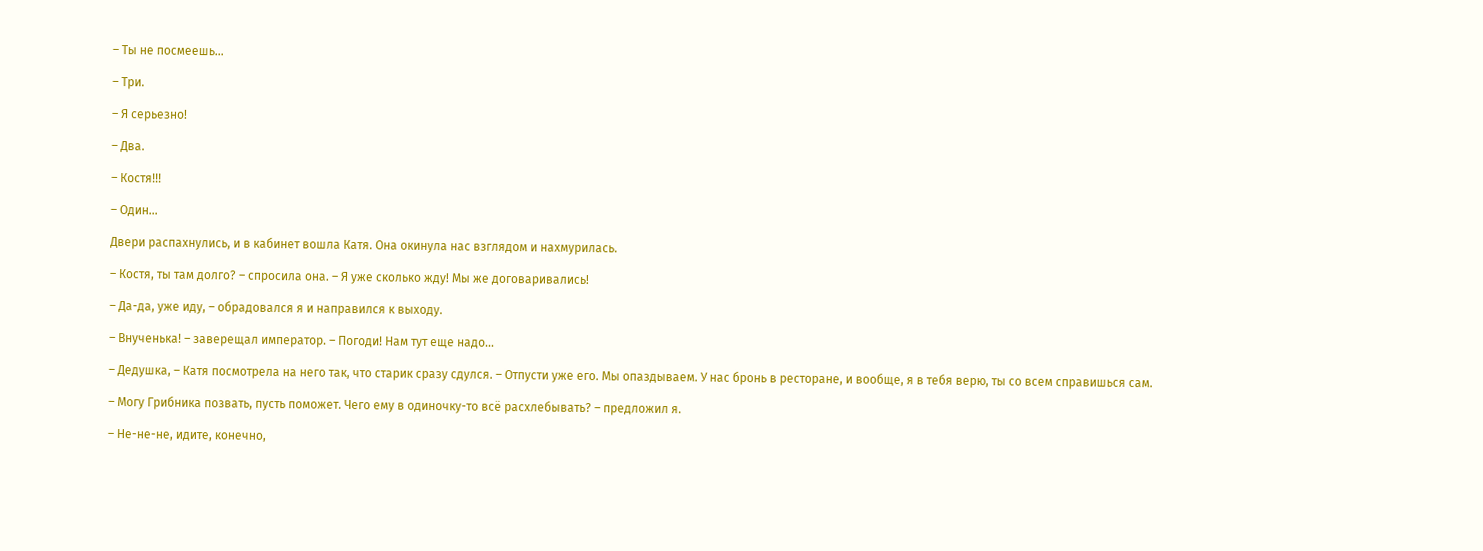– Ты не посмеешь…

– Три.

– Я серьезно!

– Два.

– Костя!!!

– Один…

Двери распахнулись, и в кабинет вошла Катя. Она окинула нас взглядом и нахмурилась.

– Костя, ты там долго? – спросила она. – Я уже сколько жду! Мы же договаривались!

– Да-да, уже иду, – обрадовался я и направился к выходу.

– Внученька! – заверещал император. – Погоди! Нам тут еще надо…

– Дедушка, – Катя посмотрела на него так, что старик сразу сдулся. – Отпусти уже его. Мы опаздываем. У нас бронь в ресторане, и вообще, я в тебя верю, ты со всем справишься сам.

– Могу Грибника позвать, пусть поможет. Чего ему в одиночку-то всё расхлебывать? – предложил я.

– Не-не-не, идите, конечно,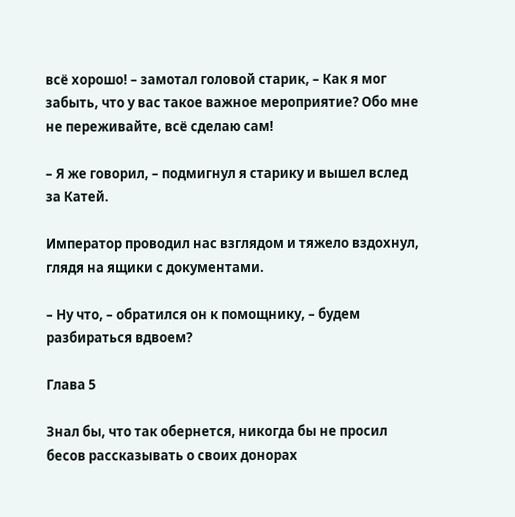всё хорошо! – замотал головой старик, – Как я мог забыть, что у вас такое важное мероприятие? Обо мне не переживайте, всё сделаю сам!

– Я же говорил, – подмигнул я старику и вышел вслед за Катей.

Император проводил нас взглядом и тяжело вздохнул, глядя на ящики с документами.

– Ну что, – обратился он к помощнику, – будем разбираться вдвоем?

Глава 5

Знал бы, что так обернется, никогда бы не просил бесов рассказывать о своих донорах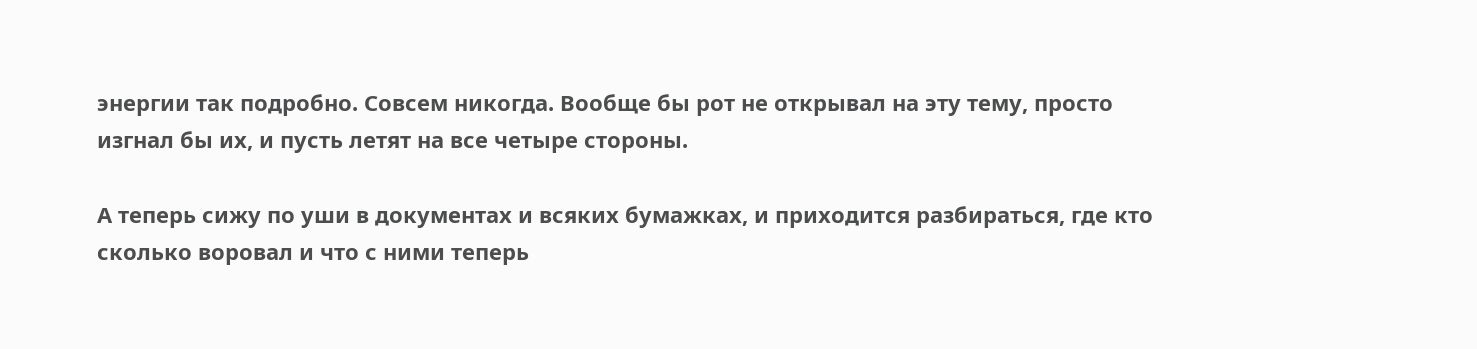энергии так подробно. Совсем никогда. Вообще бы рот не открывал на эту тему, просто изгнал бы их, и пусть летят на все четыре стороны.

А теперь сижу по уши в документах и всяких бумажках, и приходится разбираться, где кто сколько воровал и что с ними теперь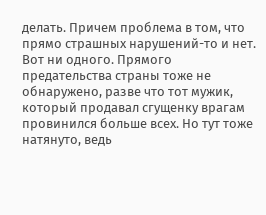делать. Причем проблема в том, что прямо страшных нарушений-то и нет. Вот ни одного. Прямого предательства страны тоже не обнаружено, разве что тот мужик, который продавал сгущенку врагам провинился больше всех. Но тут тоже натянуто, ведь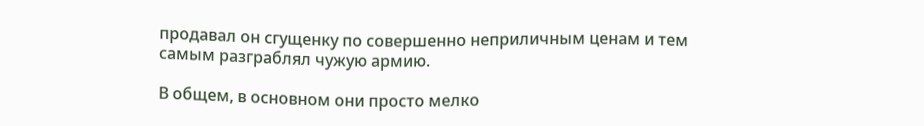продавал он сгущенку по совершенно неприличным ценам и тем самым разграблял чужую армию.

В общем, в основном они просто мелко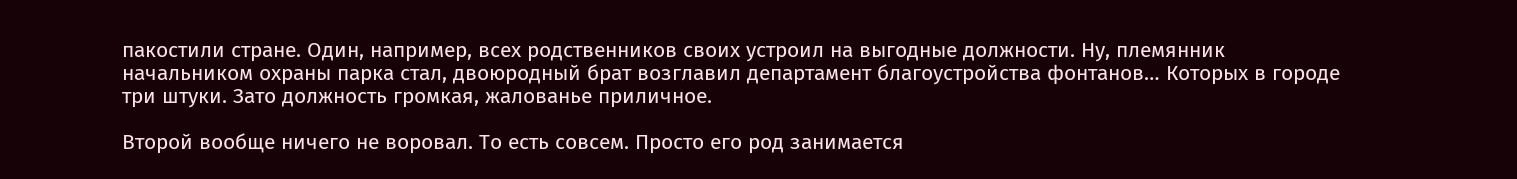пакостили стране. Один, например, всех родственников своих устроил на выгодные должности. Ну, племянник начальником охраны парка стал, двоюродный брат возглавил департамент благоустройства фонтанов… Которых в городе три штуки. Зато должность громкая, жалованье приличное.

Второй вообще ничего не воровал. То есть совсем. Просто его род занимается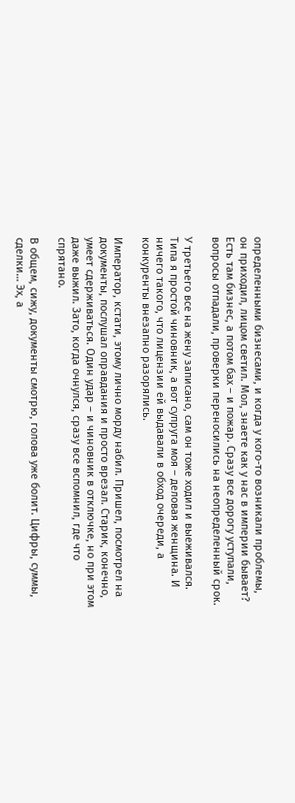определенными бизнесами, и когда у кого-то возникали проблемы, он приходил, лицом светил. Мол, знаете как у нас в империи бывает? Есть там бизнес, а потом бах – и пожар. Сразу все дорогу уступали, вопросы отпадали, проверки переносились на неопределенный срок.

У третьего все на жену записано, сам он тоже ходил и выеживался. Типа я простой чиновник, а вот супруга моя – деловая женщина. И ничего такого, что лицензии ей выдавали в обход очереди, а конкуренты внезапно разорялись.

Император, кстати, этому лично морду набил. Пришел, посмотрел на документы, послушал оправдания и просто врезал. Старик, конечно, умеет сдерживаться. Один удар – и чиновник в отключке, но при этом даже выжил. Зато, когда очнулся, сразу все вспомнил, где что спрятано.

В общем, сижу, документы смотрю, голова уже болит. Цифры, суммы, сделки… Эх, а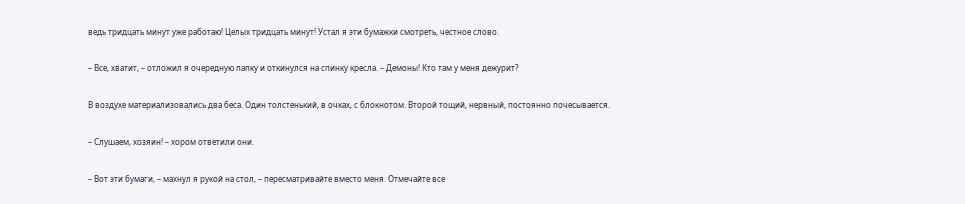ведь тридцать минут уже работаю! Целых тридцать минут! Устал я эти бумажки смотреть, честное слово.

– Все, хватит, – отложил я очередную папку и откинулся на спинку кресла. – Демоны! Кто там у меня дежурит?

В воздухе материализовались два беса. Один толстенький, в очках, с блокнотом. Второй тощий, нервный, постоянно почесывается.

– Слушаем, хозяин! – хором ответили они.

– Вот эти бумаги, – махнул я рукой на стол, – пересматривайте вместо меня. Отмечайте все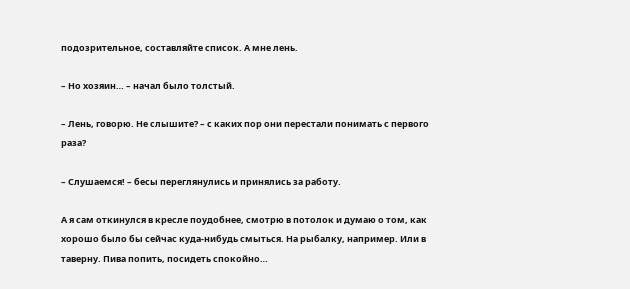подозрительное, составляйте список. А мне лень.

– Но хозяин… – начал было толстый.

– Лень, говорю. Не слышите? – с каких пор они перестали понимать с первого раза?

– Слушаемся! – бесы переглянулись и принялись за работу.

А я сам откинулся в кресле поудобнее, смотрю в потолок и думаю о том, как хорошо было бы сейчас куда-нибудь смыться. На рыбалку, например. Или в таверну. Пива попить, посидеть спокойно…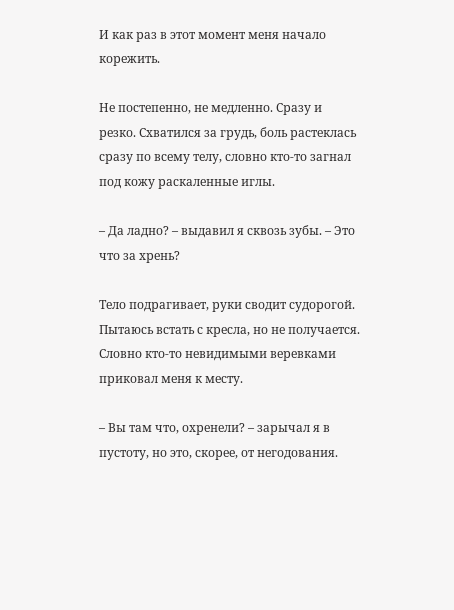И как раз в этот момент меня начало корежить.

Не постепенно, не медленно. Сразу и резко. Схватился за грудь, боль растеклась сразу по всему телу, словно кто-то загнал под кожу раскаленные иглы.

– Да ладно? – выдавил я сквозь зубы. – Это что за хрень?

Тело подрагивает, руки сводит судорогой. Пытаюсь встать с кресла, но не получается. Словно кто-то невидимыми веревками приковал меня к месту.

– Вы там что, охренели? – зарычал я в пустоту, но это, скорее, от негодования.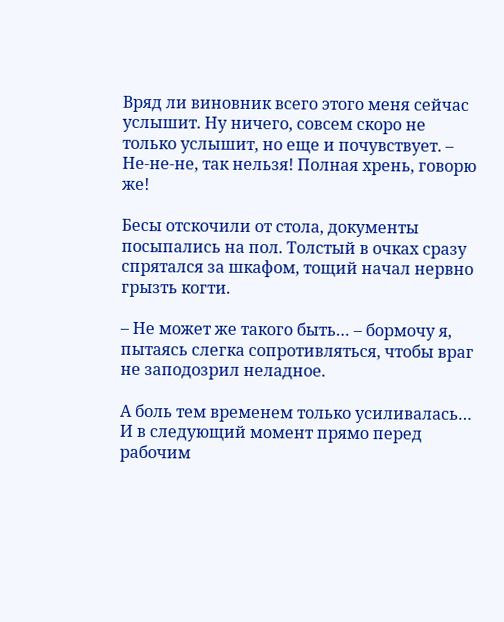Вряд ли виновник всего этого меня сейчас услышит. Ну ничего, совсем скоро не только услышит, но еще и почувствует. – Не-не-не, так нельзя! Полная хрень, говорю же!

Бесы отскочили от стола, документы посыпались на пол. Толстый в очках сразу спрятался за шкафом, тощий начал нервно грызть когти.

– Не может же такого быть… – бормочу я, пытаясь слегка сопротивляться, чтобы враг не заподозрил неладное.

А боль тем временем только усиливалась… И в следующий момент прямо перед рабочим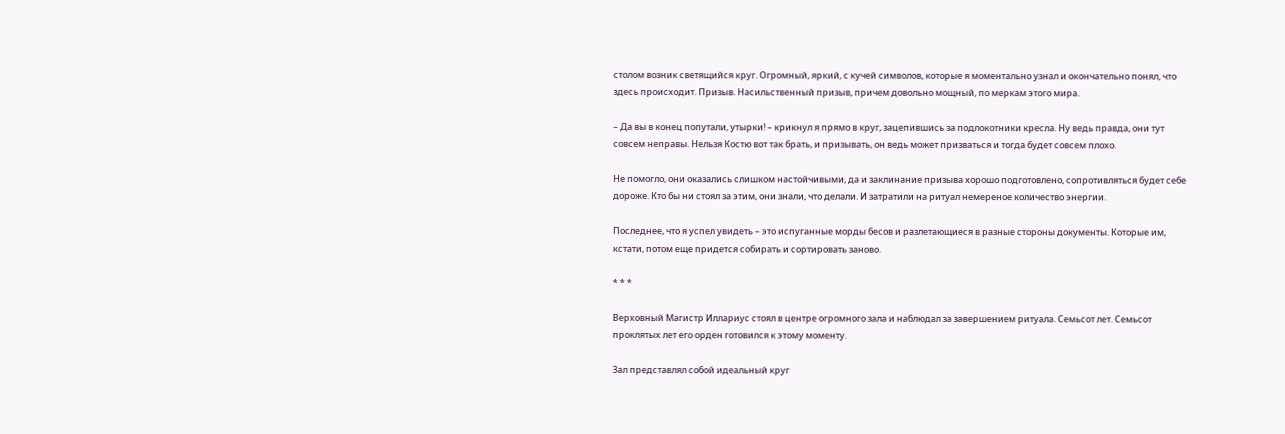столом возник светящийся круг. Огромный, яркий, с кучей символов, которые я моментально узнал и окончательно понял, что здесь происходит. Призыв. Насильственный призыв, причем довольно мощный, по меркам этого мира.

– Да вы в конец попутали, утырки! – крикнул я прямо в круг, зацепившись за подлокотники кресла. Ну ведь правда, они тут совсем неправы. Нельзя Костю вот так брать, и призывать, он ведь может призваться и тогда будет совсем плохо.

Не помогло, они оказались слишком настойчивыми, да и заклинание призыва хорошо подготовлено, сопротивляться будет себе дороже. Кто бы ни стоял за этим, они знали, что делали. И затратили на ритуал немереное количество энергии.

Последнее, что я успел увидеть – это испуганные морды бесов и разлетающиеся в разные стороны документы. Которые им, кстати, потом еще придется собирать и сортировать заново.

* * *

Верховный Магистр Иллариус стоял в центре огромного зала и наблюдал за завершением ритуала. Семьсот лет. Семьсот проклятых лет его орден готовился к этому моменту.

Зал представлял собой идеальный круг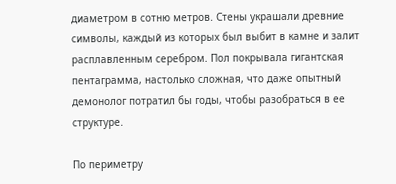диаметром в сотню метров. Стены украшали древние символы, каждый из которых был выбит в камне и залит расплавленным серебром. Пол покрывала гигантская пентаграмма, настолько сложная, что даже опытный демонолог потратил бы годы, чтобы разобраться в ее структуре.

По периметру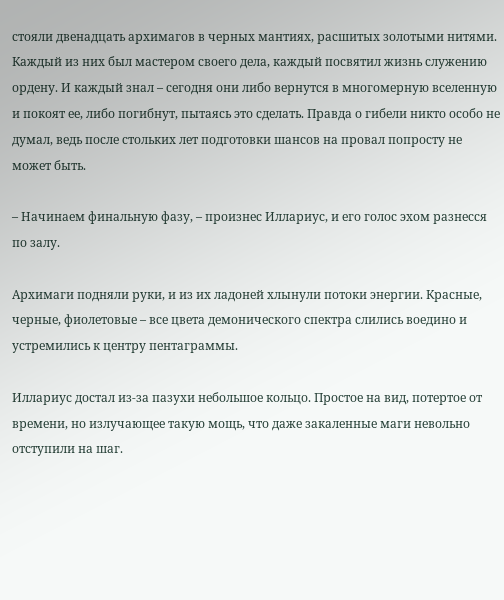стояли двенадцать архимагов в черных мантиях, расшитых золотыми нитями. Каждый из них был мастером своего дела, каждый посвятил жизнь служению ордену. И каждый знал – сегодня они либо вернутся в многомерную вселенную и покоят ее, либо погибнут, пытаясь это сделать. Правда о гибели никто особо не думал, ведь после стольких лет подготовки шансов на провал попросту не может быть.

– Начинаем финальную фазу, – произнес Иллариус, и его голос эхом разнесся по залу.

Архимаги подняли руки, и из их ладоней хлынули потоки энергии. Красные, черные, фиолетовые – все цвета демонического спектра слились воедино и устремились к центру пентаграммы.

Иллариус достал из-за пазухи небольшое кольцо. Простое на вид, потертое от времени, но излучающее такую мощь, что даже закаленные маги невольно отступили на шаг.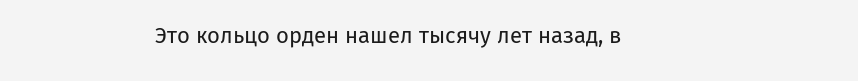Это кольцо орден нашел тысячу лет назад, в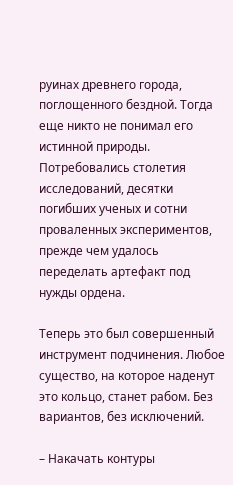руинах древнего города, поглощенного бездной. Тогда еще никто не понимал его истинной природы. Потребовались столетия исследований, десятки погибших ученых и сотни проваленных экспериментов, прежде чем удалось переделать артефакт под нужды ордена.

Теперь это был совершенный инструмент подчинения. Любое существо, на которое наденут это кольцо, станет рабом. Без вариантов, без исключений.

– Накачать контуры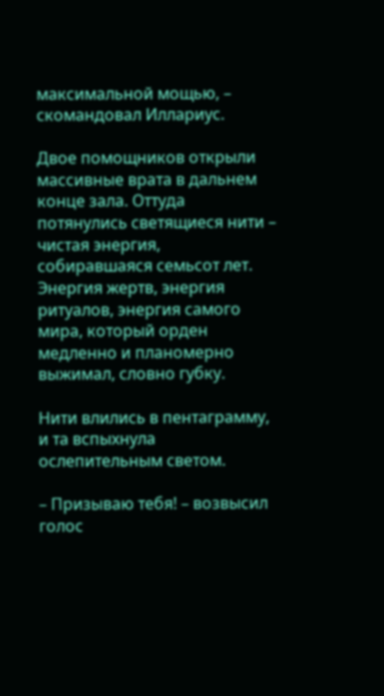максимальной мощью, – скомандовал Иллариус.

Двое помощников открыли массивные врата в дальнем конце зала. Оттуда потянулись светящиеся нити – чистая энергия, собиравшаяся семьсот лет. Энергия жертв, энергия ритуалов, энергия самого мира, который орден медленно и планомерно выжимал, словно губку.

Нити влились в пентаграмму, и та вспыхнула ослепительным светом.

– Призываю тебя! – возвысил голос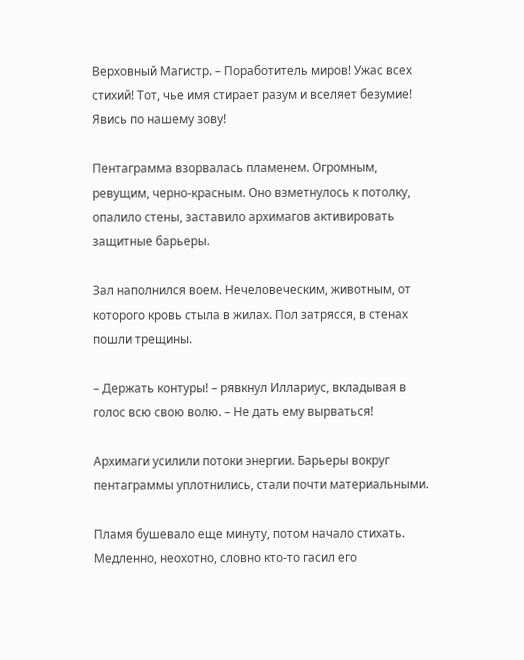Верховный Магистр. – Поработитель миров! Ужас всех стихий! Тот, чье имя стирает разум и вселяет безумие! Явись по нашему зову!

Пентаграмма взорвалась пламенем. Огромным, ревущим, черно-красным. Оно взметнулось к потолку, опалило стены, заставило архимагов активировать защитные барьеры.

Зал наполнился воем. Нечеловеческим, животным, от которого кровь стыла в жилах. Пол затрясся, в стенах пошли трещины.

– Держать контуры! – рявкнул Иллариус, вкладывая в голос всю свою волю. – Не дать ему вырваться!

Архимаги усилили потоки энергии. Барьеры вокруг пентаграммы уплотнились, стали почти материальными.

Пламя бушевало еще минуту, потом начало стихать. Медленно, неохотно, словно кто-то гасил его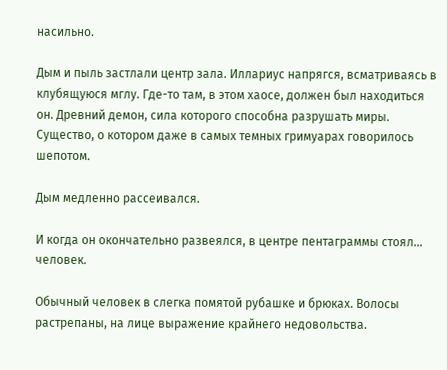насильно.

Дым и пыль застлали центр зала. Иллариус напрягся, всматриваясь в клубящуюся мглу. Где-то там, в этом хаосе, должен был находиться он. Древний демон, сила которого способна разрушать миры. Существо, о котором даже в самых темных гримуарах говорилось шепотом.

Дым медленно рассеивался.

И когда он окончательно развеялся, в центре пентаграммы стоял… человек.

Обычный человек в слегка помятой рубашке и брюках. Волосы растрепаны, на лице выражение крайнего недовольства.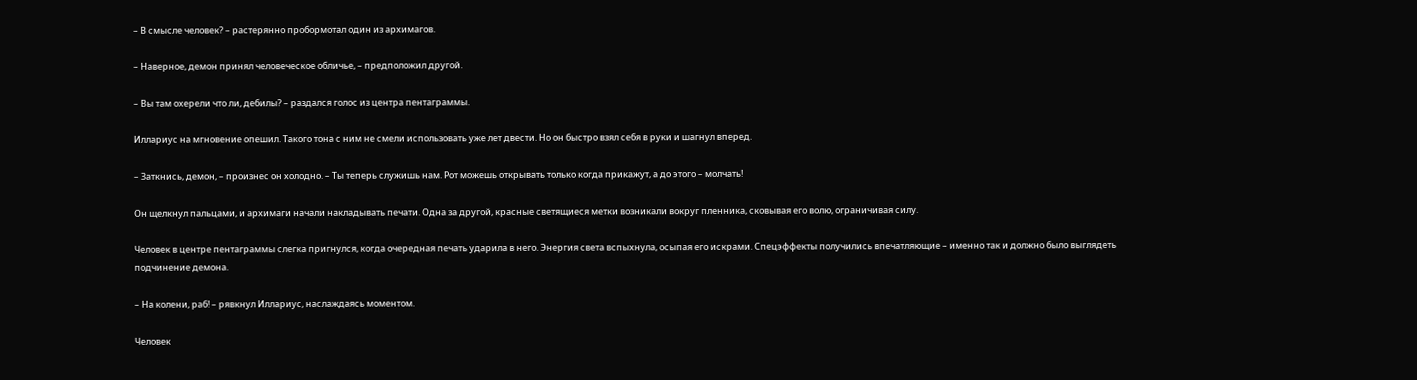– В смысле человек? – растерянно пробормотал один из архимагов.

– Наверное, демон принял человеческое обличье, – предположил другой.

– Вы там охерели что ли, дебилы? – раздался голос из центра пентаграммы.

Иллариус на мгновение опешил. Такого тона с ним не смели использовать уже лет двести. Но он быстро взял себя в руки и шагнул вперед.

– Заткнись, демон, – произнес он холодно. – Ты теперь служишь нам. Рот можешь открывать только когда прикажут, а до этого – молчать!

Он щелкнул пальцами, и архимаги начали накладывать печати. Одна за другой, красные светящиеся метки возникали вокруг пленника, сковывая его волю, ограничивая силу.

Человек в центре пентаграммы слегка пригнулся, когда очередная печать ударила в него. Энергия света вспыхнула, осыпая его искрами. Спецэффекты получились впечатляющие – именно так и должно было выглядеть подчинение демона.

– На колени, раб! – рявкнул Иллариус, наслаждаясь моментом.

Человек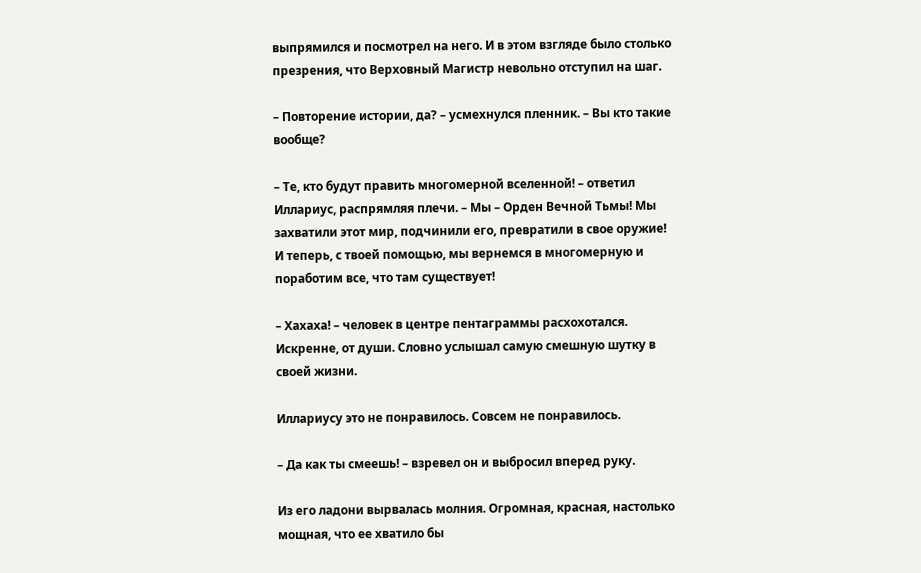выпрямился и посмотрел на него. И в этом взгляде было столько презрения, что Верховный Магистр невольно отступил на шаг.

– Повторение истории, да? – усмехнулся пленник. – Вы кто такие вообще?

– Те, кто будут править многомерной вселенной! – ответил Иллариус, распрямляя плечи. – Мы – Орден Вечной Тьмы! Мы захватили этот мир, подчинили его, превратили в свое оружие! И теперь, с твоей помощью, мы вернемся в многомерную и поработим все, что там существует!

– Хахаха! – человек в центре пентаграммы расхохотался. Искренне, от души. Словно услышал самую смешную шутку в своей жизни.

Иллариусу это не понравилось. Совсем не понравилось.

– Да как ты смеешь! – взревел он и выбросил вперед руку.

Из его ладони вырвалась молния. Огромная, красная, настолько мощная, что ее хватило бы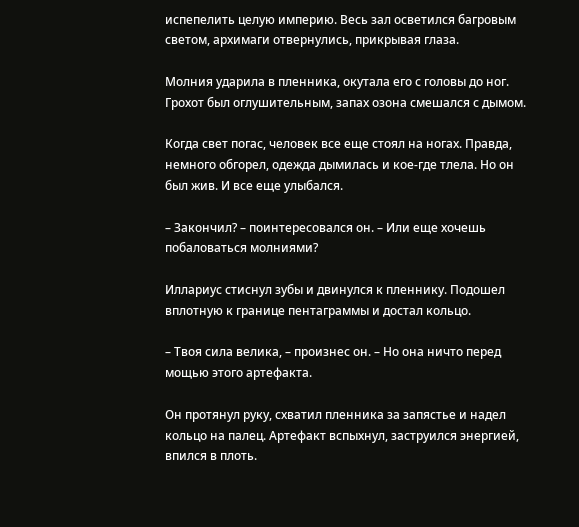испепелить целую империю. Весь зал осветился багровым светом, архимаги отвернулись, прикрывая глаза.

Молния ударила в пленника, окутала его с головы до ног. Грохот был оглушительным, запах озона смешался с дымом.

Когда свет погас, человек все еще стоял на ногах. Правда, немного обгорел, одежда дымилась и кое-где тлела. Но он был жив. И все еще улыбался.

– Закончил? – поинтересовался он. – Или еще хочешь побаловаться молниями?

Иллариус стиснул зубы и двинулся к пленнику. Подошел вплотную к границе пентаграммы и достал кольцо.

– Твоя сила велика, – произнес он. – Но она ничто перед мощью этого артефакта.

Он протянул руку, схватил пленника за запястье и надел кольцо на палец. Артефакт вспыхнул, заструился энергией, впился в плоть.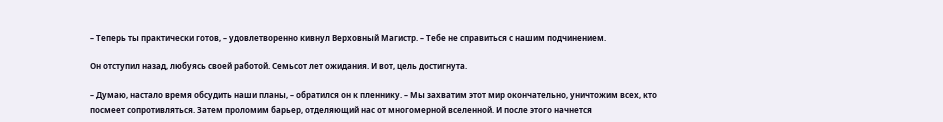– Теперь ты практически готов, – удовлетворенно кивнул Верховный Магистр. – Тебе не справиться с нашим подчинением.

Он отступил назад, любуясь своей работой. Семьсот лет ожидания. И вот, цель достигнута.

– Думаю, настало время обсудить наши планы, – обратился он к пленнику. – Мы захватим этот мир окончательно, уничтожим всех, кто посмеет сопротивляться. Затем проломим барьер, отделяющий нас от многомерной вселенной. И после этого начнется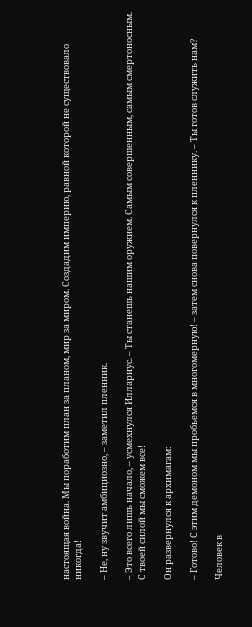настоящая война. Мы поработим план за планом, мир за миром. Создадим империю, равной которой не существовало никогда!

– Не, ну звучит амбициозно, – заметил пленник.

– Это всего лишь начало, – усмехнулся Иллариус. – Ты станешь нашим оружием. Самым совершенным, самым смертоносным. С твоей силой мы сможем все!

Он развернулся к архимагам:

– Готово! С этим демоном мы пробьемся в многомерную! – затем снова повернулся к пленнику. – Ты готов служить нам?

Человек в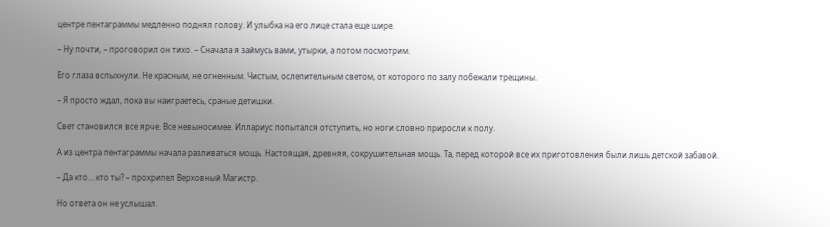центре пентаграммы медленно поднял голову. И улыбка на его лице стала еще шире.

– Ну почти, – проговорил он тихо. – Сначала я займусь вами, утырки, а потом посмотрим.

Его глаза вспыхнули. Не красным, не огненным. Чистым, ослепительным светом, от которого по залу побежали трещины.

– Я просто ждал, пока вы наиграетесь, сраные детишки.

Свет становился все ярче. Все невыносимее. Иллариус попытался отступить, но ноги словно приросли к полу.

А из центра пентаграммы начала разливаться мощь. Настоящая, древняя, сокрушительная мощь. Та, перед которой все их приготовления были лишь детской забавой.

– Да кто… кто ты? – прохрипел Верховный Магистр.

Но ответа он не услышал.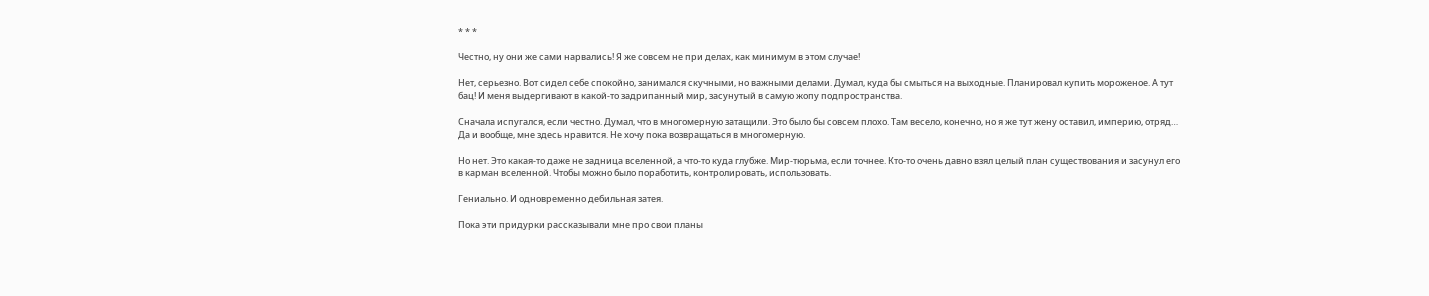* * *

Честно, ну они же сами нарвались! Я же совсем не при делах, как минимум в этом случае!

Нет, серьезно. Вот сидел себе спокойно, занимался скучными, но важными делами. Думал, куда бы смыться на выходные. Планировал купить мороженое. А тут бац! И меня выдергивают в какой-то задрипанный мир, засунутый в самую жопу подпространства.

Сначала испугался, если честно. Думал, что в многомерную затащили. Это было бы совсем плохо. Там весело, конечно, но я же тут жену оставил, империю, отряд… Да и вообще, мне здесь нравится. Не хочу пока возвращаться в многомерную.

Но нет. Это какая-то даже не задница вселенной, а что-то куда глубже. Мир-тюрьма, если точнее. Кто-то очень давно взял целый план существования и засунул его в карман вселенной. Чтобы можно было поработить, контролировать, использовать.

Гениально. И одновременно дебильная затея.

Пока эти придурки рассказывали мне про свои планы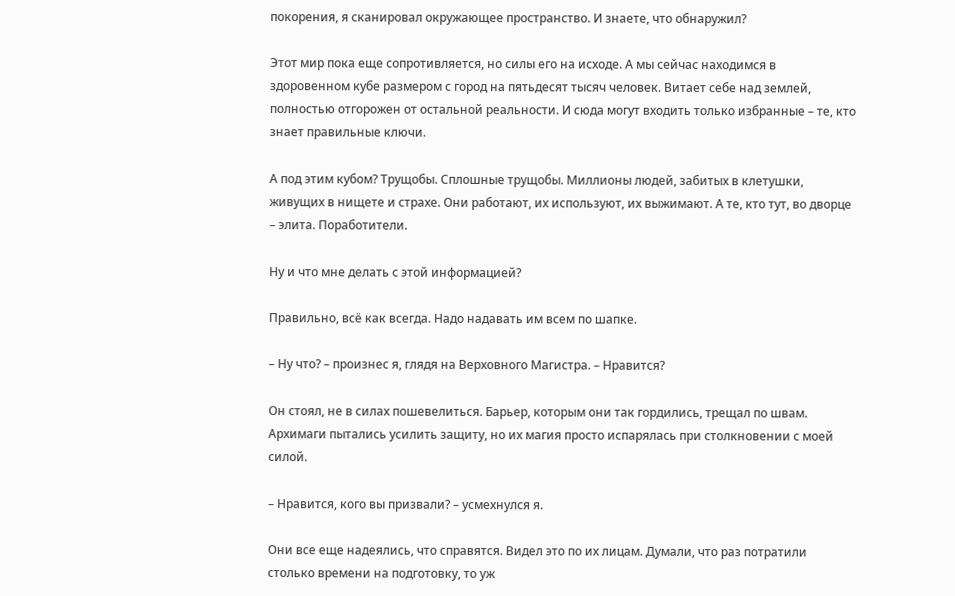покорения, я сканировал окружающее пространство. И знаете, что обнаружил?

Этот мир пока еще сопротивляется, но силы его на исходе. А мы сейчас находимся в здоровенном кубе размером с город на пятьдесят тысяч человек. Витает себе над землей, полностью отгорожен от остальной реальности. И сюда могут входить только избранные – те, кто знает правильные ключи.

А под этим кубом? Трущобы. Сплошные трущобы. Миллионы людей, забитых в клетушки, живущих в нищете и страхе. Они работают, их используют, их выжимают. А те, кто тут, во дворце – элита. Поработители.

Ну и что мне делать с этой информацией?

Правильно, всё как всегда. Надо надавать им всем по шапке.

– Ну что? – произнес я, глядя на Верховного Магистра. – Нравится?

Он стоял, не в силах пошевелиться. Барьер, которым они так гордились, трещал по швам. Архимаги пытались усилить защиту, но их магия просто испарялась при столкновении с моей силой.

– Нравится, кого вы призвали? – усмехнулся я.

Они все еще надеялись, что справятся. Видел это по их лицам. Думали, что раз потратили столько времени на подготовку, то уж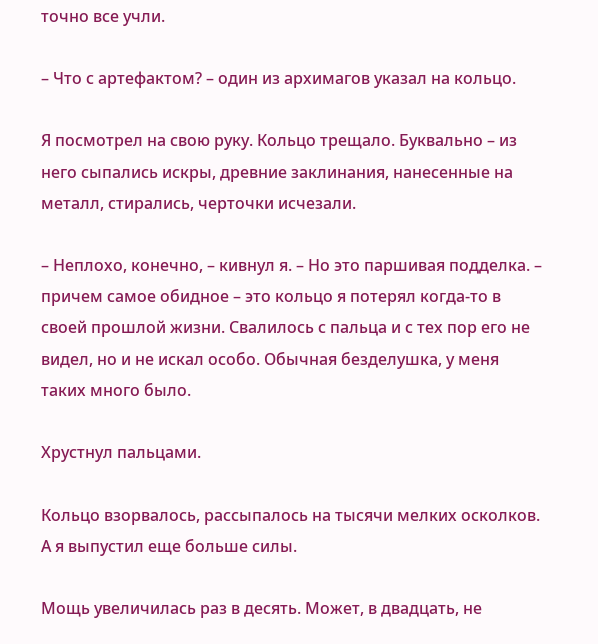точно все учли.

– Что с артефактом? – один из архимагов указал на кольцо.

Я посмотрел на свою руку. Кольцо трещало. Буквально – из него сыпались искры, древние заклинания, нанесенные на металл, стирались, черточки исчезали.

– Неплохо, конечно, – кивнул я. – Но это паршивая подделка. – причем самое обидное – это кольцо я потерял когда-то в своей прошлой жизни. Свалилось с пальца и с тех пор его не видел, но и не искал особо. Обычная безделушка, у меня таких много было.

Хрустнул пальцами.

Кольцо взорвалось, рассыпалось на тысячи мелких осколков. А я выпустил еще больше силы.

Мощь увеличилась раз в десять. Может, в двадцать, не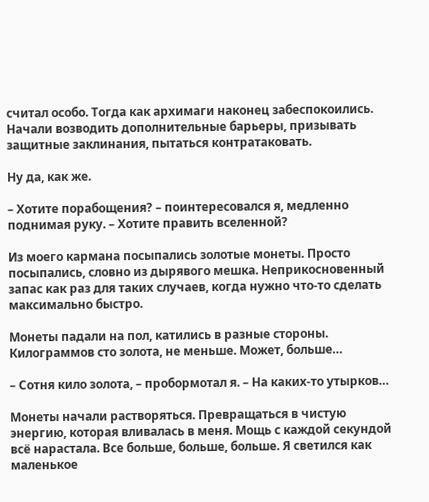считал особо. Тогда как архимаги наконец забеспокоились. Начали возводить дополнительные барьеры, призывать защитные заклинания, пытаться контратаковать.

Ну да, как же.

– Хотите порабощения? – поинтересовался я, медленно поднимая руку. – Хотите править вселенной?

Из моего кармана посыпались золотые монеты. Просто посыпались, словно из дырявого мешка. Неприкосновенный запас как раз для таких случаев, когда нужно что-то сделать максимально быстро.

Монеты падали на пол, катились в разные стороны. Килограммов сто золота, не меньше. Может, больше…

– Сотня кило золота, – пробормотал я. – На каких-то утырков…

Монеты начали растворяться. Превращаться в чистую энергию, которая вливалась в меня. Мощь с каждой секундой всё нарастала. Все больше, больше, больше. Я светился как маленькое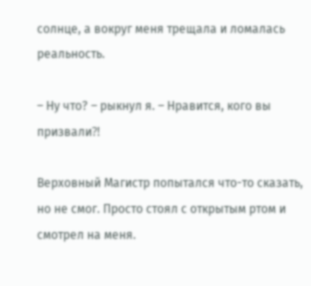солнце, а вокруг меня трещала и ломалась реальность.

– Ну что? – рыкнул я. – Нравится, кого вы призвали⁈

Верховный Магистр попытался что-то сказать, но не смог. Просто стоял с открытым ртом и смотрел на меня.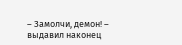– Замолчи, демон! – выдавил наконец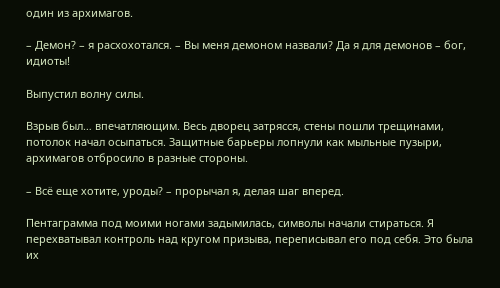один из архимагов.

– Демон? – я расхохотался. – Вы меня демоном назвали? Да я для демонов – бог, идиоты!

Выпустил волну силы.

Взрыв был… впечатляющим. Весь дворец затрясся, стены пошли трещинами, потолок начал осыпаться. Защитные барьеры лопнули как мыльные пузыри, архимагов отбросило в разные стороны.

– Всё еще хотите, уроды? – прорычал я, делая шаг вперед.

Пентаграмма под моими ногами задымилась, символы начали стираться. Я перехватывал контроль над кругом призыва, переписывал его под себя. Это была их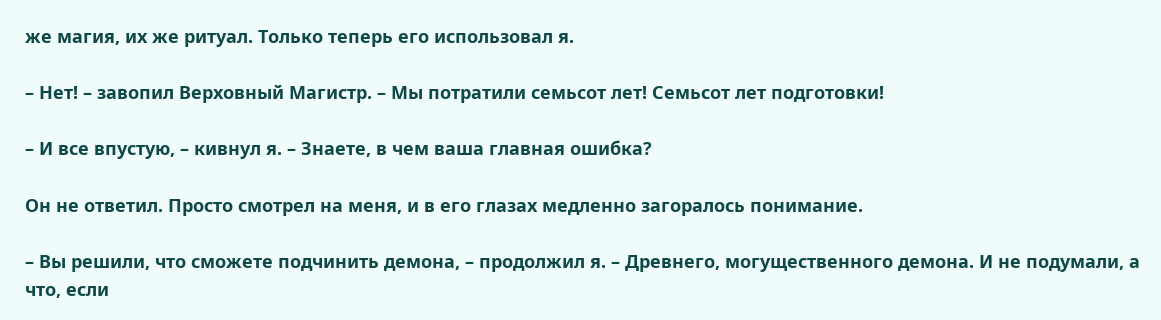же магия, их же ритуал. Только теперь его использовал я.

– Нет! – завопил Верховный Магистр. – Мы потратили семьсот лет! Семьсот лет подготовки!

– И все впустую, – кивнул я. – Знаете, в чем ваша главная ошибка?

Он не ответил. Просто смотрел на меня, и в его глазах медленно загоралось понимание.

– Вы решили, что сможете подчинить демона, – продолжил я. – Древнего, могущественного демона. И не подумали, а что, если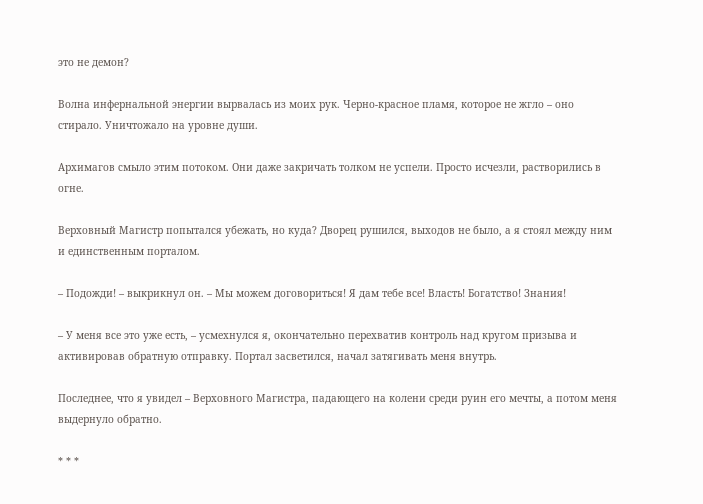это не демон?

Волна инфернальной энергии вырвалась из моих рук. Черно-красное пламя, которое не жгло – оно стирало. Уничтожало на уровне души.

Архимагов смыло этим потоком. Они даже закричать толком не успели. Просто исчезли, растворились в огне.

Верховный Магистр попытался убежать, но куда? Дворец рушился, выходов не было, а я стоял между ним и единственным порталом.

– Подожди! – выкрикнул он. – Мы можем договориться! Я дам тебе все! Власть! Богатство! Знания!

– У меня все это уже есть, – усмехнулся я, окончательно перехватив контроль над кругом призыва и активировав обратную отправку. Портал засветился, начал затягивать меня внутрь.

Последнее, что я увидел – Верховного Магистра, падающего на колени среди руин его мечты, а потом меня выдернуло обратно.

* * *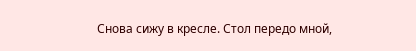Снова сижу в кресле. Стол передо мной,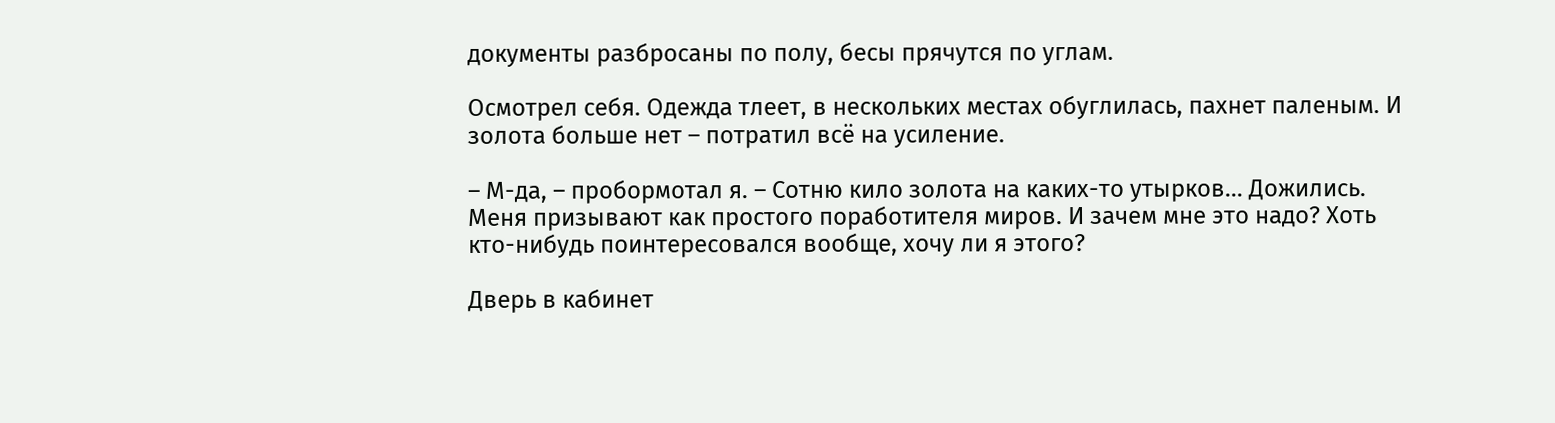документы разбросаны по полу, бесы прячутся по углам.

Осмотрел себя. Одежда тлеет, в нескольких местах обуглилась, пахнет паленым. И золота больше нет – потратил всё на усиление.

– М-да, – пробормотал я. – Сотню кило золота на каких-то утырков… Дожились. Меня призывают как простого поработителя миров. И зачем мне это надо? Хоть кто-нибудь поинтересовался вообще, хочу ли я этого?

Дверь в кабинет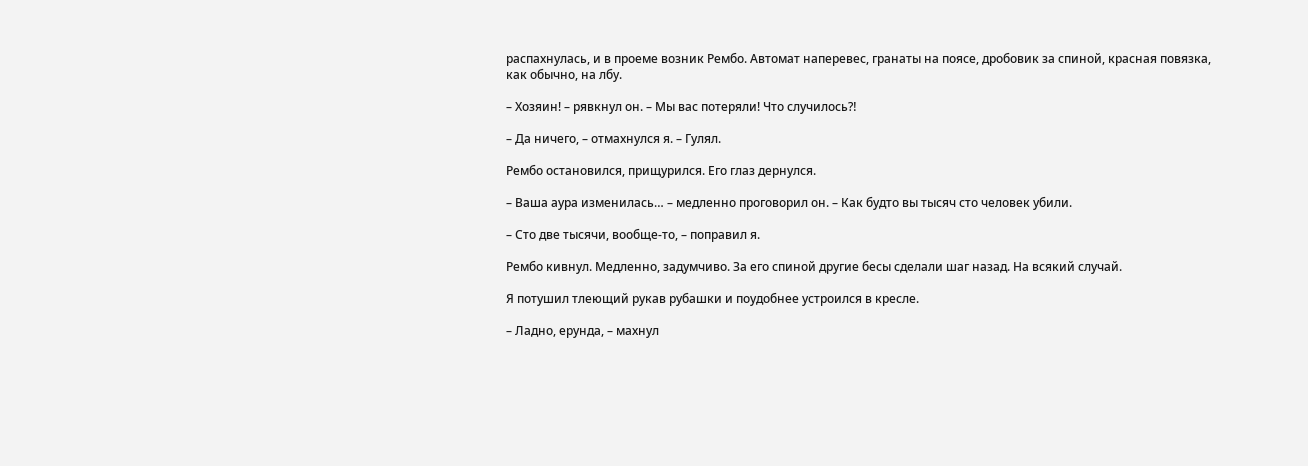распахнулась, и в проеме возник Рембо. Автомат наперевес, гранаты на поясе, дробовик за спиной, красная повязка, как обычно, на лбу.

– Хозяин! – рявкнул он. – Мы вас потеряли! Что случилось⁈

– Да ничего, – отмахнулся я. – Гулял.

Рембо остановился, прищурился. Его глаз дернулся.

– Ваша аура изменилась… – медленно проговорил он. – Как будто вы тысяч сто человек убили.

– Сто две тысячи, вообще-то, – поправил я.

Рембо кивнул. Медленно, задумчиво. За его спиной другие бесы сделали шаг назад. На всякий случай.

Я потушил тлеющий рукав рубашки и поудобнее устроился в кресле.

– Ладно, ерунда, – махнул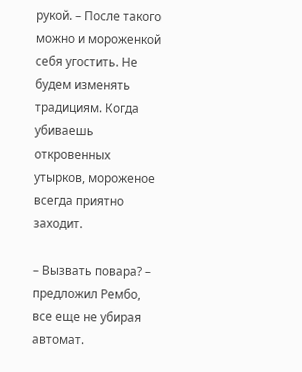рукой. – После такого можно и мороженкой себя угостить. Не будем изменять традициям. Когда убиваешь откровенных утырков, мороженое всегда приятно заходит.

– Вызвать повара? – предложил Рембо, все еще не убирая автомат.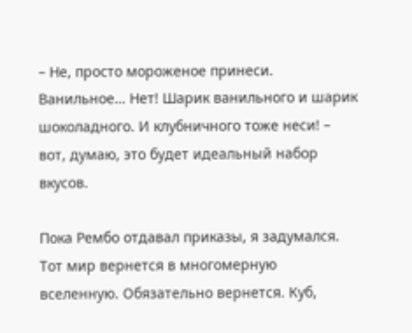– Не, просто мороженое принеси. Ванильное… Нет! Шарик ванильного и шарик шоколадного. И клубничного тоже неси! – вот, думаю, это будет идеальный набор вкусов.

Пока Рембо отдавал приказы, я задумался. Тот мир вернется в многомерную вселенную. Обязательно вернется. Куб,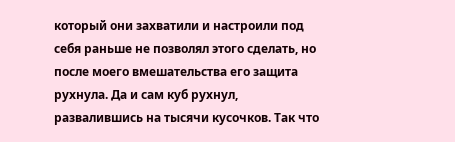который они захватили и настроили под себя раньше не позволял этого сделать, но после моего вмешательства его защита рухнула. Да и сам куб рухнул, развалившись на тысячи кусочков. Так что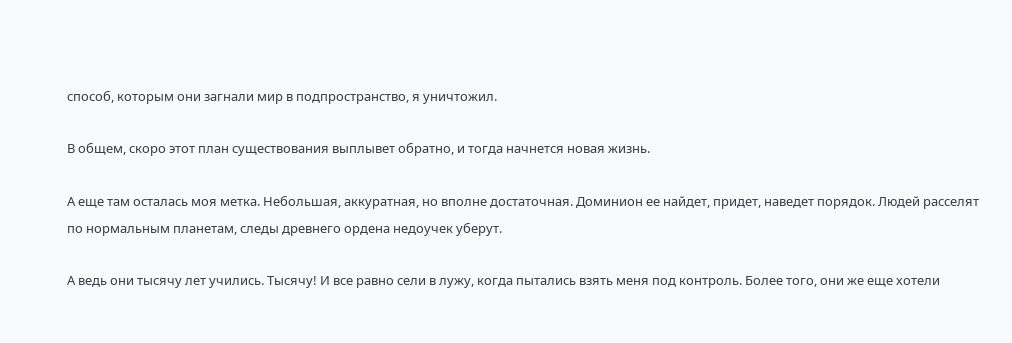способ, которым они загнали мир в подпространство, я уничтожил.

В общем, скоро этот план существования выплывет обратно, и тогда начнется новая жизнь.

А еще там осталась моя метка. Небольшая, аккуратная, но вполне достаточная. Доминион ее найдет, придет, наведет порядок. Людей расселят по нормальным планетам, следы древнего ордена недоучек уберут.

А ведь они тысячу лет учились. Тысячу! И все равно сели в лужу, когда пытались взять меня под контроль. Более того, они же еще хотели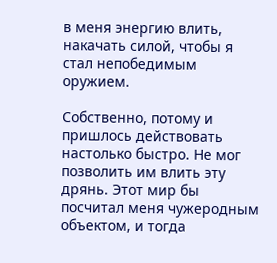в меня энергию влить, накачать силой, чтобы я стал непобедимым оружием.

Собственно, потому и пришлось действовать настолько быстро. Не мог позволить им влить эту дрянь. Этот мир бы посчитал меня чужеродным объектом, и тогда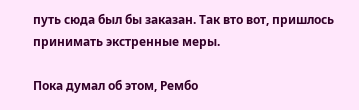путь сюда был бы заказан. Так вто вот, пришлось принимать экстренные меры.

Пока думал об этом, Рембо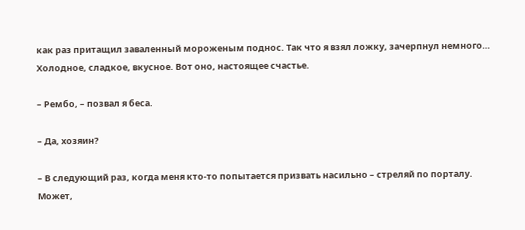как раз притащил заваленный мороженым поднос. Так что я взял ложку, зачерпнул немного… Холодное, сладкое, вкусное. Вот оно, настоящее счастье.

– Рембо, – позвал я беса.

– Да, хозяин?

– В следующий раз, когда меня кто-то попытается призвать насильно – стреляй по порталу. Может,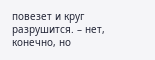повезет и круг разрушится. – нет, конечно, но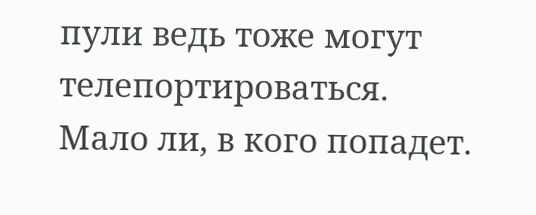пули ведь тоже могут телепортироваться. Мало ли, в кого попадет.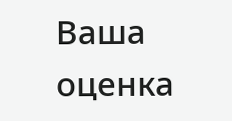Ваша оценка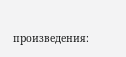произведения: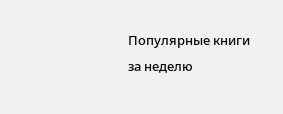Популярные книги за неделю